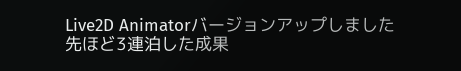Live2D Animatorバージョンアップしました
先ほど3連泊した成果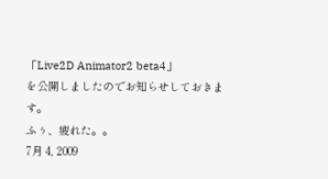「Live2D Animator2 beta4」
を公開しましたのでお知らせしておきます。
ふぅ、疲れた。。
7月 4, 2009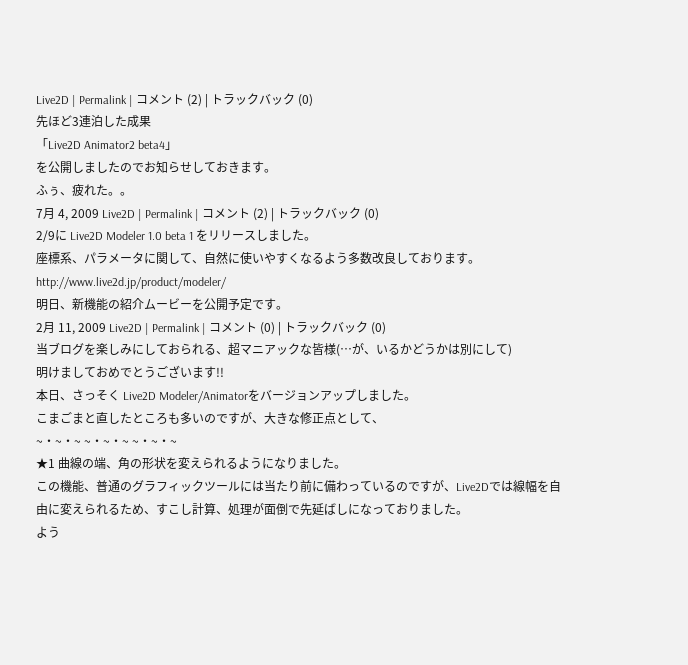Live2D | Permalink | コメント (2) | トラックバック (0)
先ほど3連泊した成果
「Live2D Animator2 beta4」
を公開しましたのでお知らせしておきます。
ふぅ、疲れた。。
7月 4, 2009 Live2D | Permalink | コメント (2) | トラックバック (0)
2/9に Live2D Modeler 1.0 beta 1 をリリースしました。
座標系、パラメータに関して、自然に使いやすくなるよう多数改良しております。
http://www.live2d.jp/product/modeler/
明日、新機能の紹介ムービーを公開予定です。
2月 11, 2009 Live2D | Permalink | コメント (0) | トラックバック (0)
当ブログを楽しみにしておられる、超マニアックな皆様(…が、いるかどうかは別にして)
明けましておめでとうございます!!
本日、さっそく Live2D Modeler/Animatorをバージョンアップしました。
こまごまと直したところも多いのですが、大きな修正点として、
~・~・~ ~・~・~ ~・~・~
★1 曲線の端、角の形状を変えられるようになりました。
この機能、普通のグラフィックツールには当たり前に備わっているのですが、Live2Dでは線幅を自由に変えられるため、すこし計算、処理が面倒で先延ばしになっておりました。
よう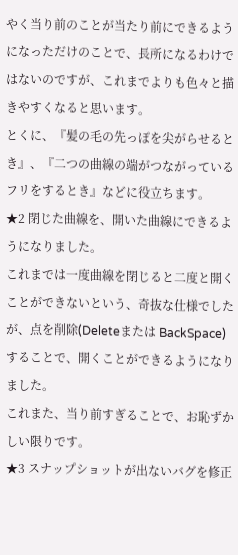やく当り前のことが当たり前にできるようになっただけのことで、長所になるわけではないのですが、これまでよりも色々と描きやすくなると思います。
とくに、『髪の毛の先っぽを尖がらせるとき』、『二つの曲線の端がつながっているフリをするとき』などに役立ちます。
★2 閉じた曲線を、開いた曲線にできるようになりました。
これまでは一度曲線を閉じると二度と開くことができないという、奇抜な仕様でしたが、点を削除(Deleteまたは BackSpace)することで、開くことができるようになりました。
これまた、当り前すぎることで、お恥ずかしい限りです。
★3 スナップショットが出ないバグを修正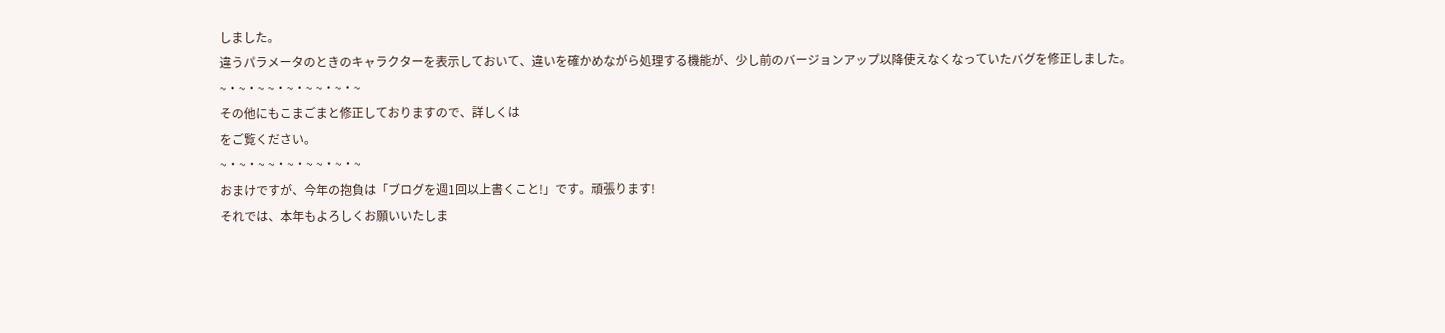しました。
違うパラメータのときのキャラクターを表示しておいて、違いを確かめながら処理する機能が、少し前のバージョンアップ以降使えなくなっていたバグを修正しました。
~・~・~ ~・~・~ ~・~・~
その他にもこまごまと修正しておりますので、詳しくは
をご覧ください。
~・~・~ ~・~・~ ~・~・~
おまけですが、今年の抱負は「ブログを週1回以上書くこと!」です。頑張ります!
それでは、本年もよろしくお願いいたしま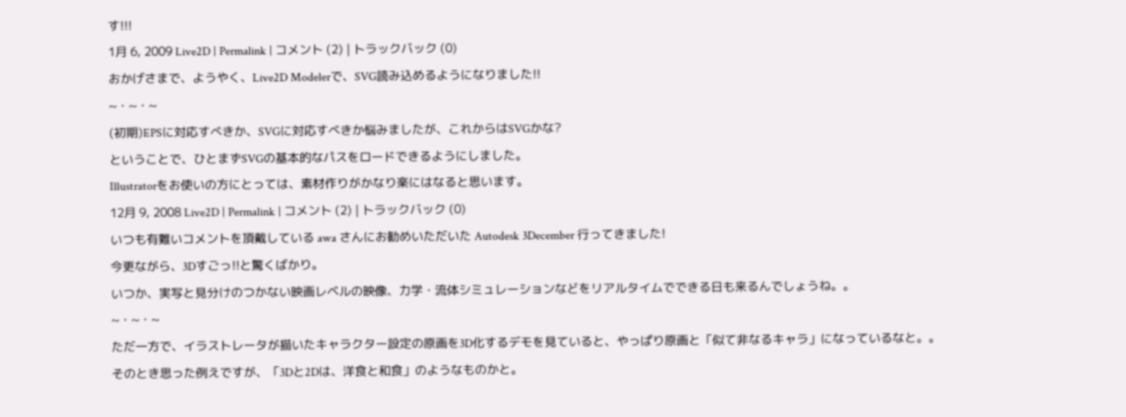す!!!
1月 6, 2009 Live2D | Permalink | コメント (2) | トラックバック (0)
おかげさまで、ようやく、Live2D Modelerで、SVG読み込めるようになりました!!
~・~・~
(初期)EPSに対応すべきか、SVGに対応すべきか悩みましたが、これからはSVGかな?
ということで、ひとまずSVGの基本的なパスをロードできるようにしました。
Illustratorをお使いの方にとっては、素材作りがかなり楽にはなると思います。
12月 9, 2008 Live2D | Permalink | コメント (2) | トラックバック (0)
いつも有難いコメントを頂戴している awa さんにお勧めいただいた Autodesk 3December 行ってきました!
今更ながら、3Dすごっ!!と驚くばかり。
いつか、実写と見分けのつかない映画レベルの映像、力学・流体シミュレーションなどをリアルタイムでできる日も来るんでしょうね。。
~・~・~
ただ一方で、イラストレータが描いたキャラクター設定の原画を3D化するデモを見ていると、やっぱり原画と「似て非なるキャラ」になっているなと。。
そのとき思った例えですが、「3Dと2Dは、洋食と和食」のようなものかと。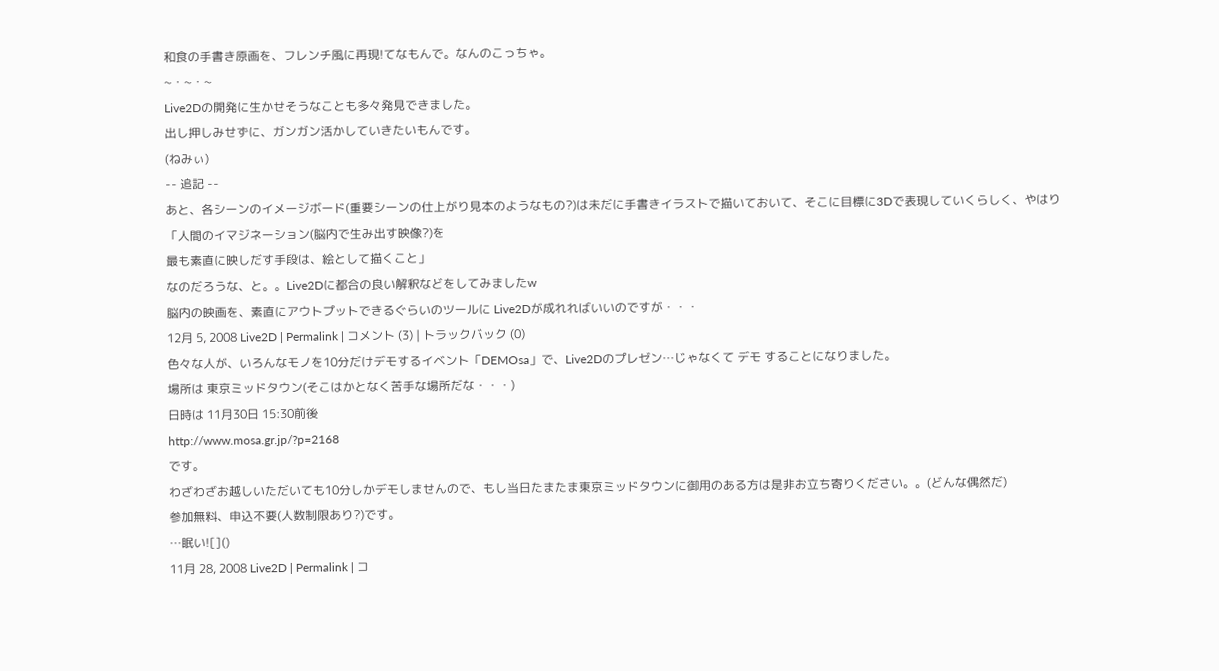和食の手書き原画を、フレンチ風に再現!てなもんで。なんのこっちゃ。
~・~・~
Live2Dの開発に生かせそうなことも多々発見できました。
出し押しみせずに、ガンガン活かしていきたいもんです。
(ねみぃ)
-- 追記 --
あと、各シーンのイメージボード(重要シーンの仕上がり見本のようなもの?)は未だに手書きイラストで描いておいて、そこに目標に3Dで表現していくらしく、やはり
「人間のイマジネーション(脳内で生み出す映像?)を
最も素直に映しだす手段は、絵として描くこと」
なのだろうな、と。。Live2Dに都合の良い解釈などをしてみましたw
脳内の映画を、素直にアウトプットできるぐらいのツールに Live2Dが成れればいいのですが・・・
12月 5, 2008 Live2D | Permalink | コメント (3) | トラックバック (0)
色々な人が、いろんなモノを10分だけデモするイベント「DEMOsa」で、Live2Dのプレゼン…じゃなくて デモ することになりました。
場所は 東京ミッドタウン(そこはかとなく苦手な場所だな・・・)
日時は 11月30日 15:30前後
http://www.mosa.gr.jp/?p=2168
です。
わざわざお越しいただいても10分しかデモしませんので、もし当日たまたま東京ミッドタウンに御用のある方は是非お立ち寄りください。。(どんな偶然だ)
参加無料、申込不要(人数制限あり?)です。
…眠い![]()
11月 28, 2008 Live2D | Permalink | コ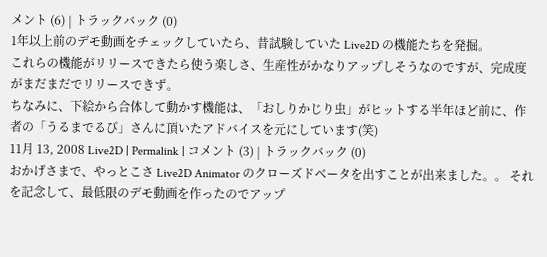メント (6) | トラックバック (0)
1年以上前のデモ動画をチェックしていたら、昔試験していた Live2D の機能たちを発掘。
これらの機能がリリースできたら使う楽しさ、生産性がかなりアップしそうなのですが、完成度がまだまだでリリースできず。
ちなみに、下絵から合体して動かす機能は、「おしりかじり虫」がヒットする半年ほど前に、作者の「うるまでるび」さんに頂いたアドバイスを元にしています(笑)
11月 13, 2008 Live2D | Permalink | コメント (3) | トラックバック (0)
おかげさまで、やっとこさ Live2D Animator のクローズドベータを出すことが出来ました。。 それを記念して、最低限のデモ動画を作ったのでアップ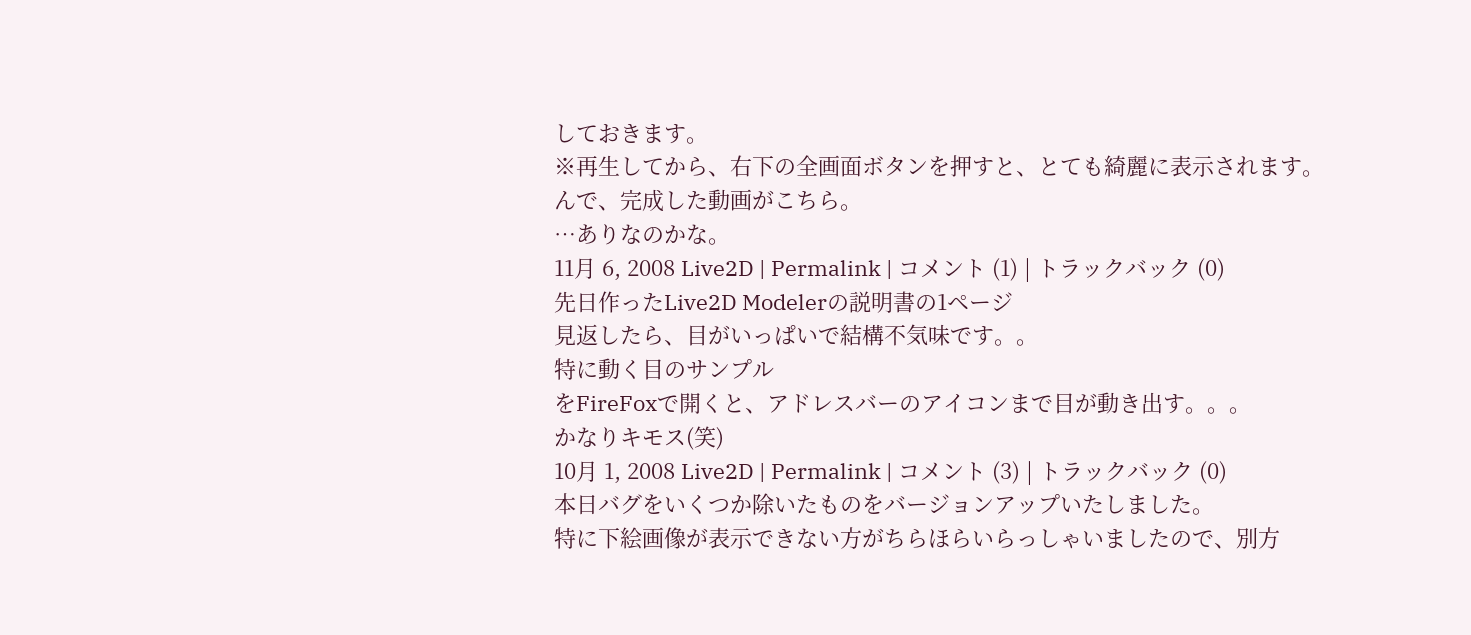しておきます。
※再生してから、右下の全画面ボタンを押すと、とても綺麗に表示されます。
んで、完成した動画がこちら。
…ありなのかな。
11月 6, 2008 Live2D | Permalink | コメント (1) | トラックバック (0)
先日作ったLive2D Modelerの説明書の1ページ
見返したら、目がいっぱいで結構不気味です。。
特に動く目のサンプル
をFireFoxで開くと、アドレスバーのアイコンまで目が動き出す。。。
かなりキモス(笑)
10月 1, 2008 Live2D | Permalink | コメント (3) | トラックバック (0)
本日バグをいくつか除いたものをバージョンアップいたしました。
特に下絵画像が表示できない方がちらほらいらっしゃいましたので、別方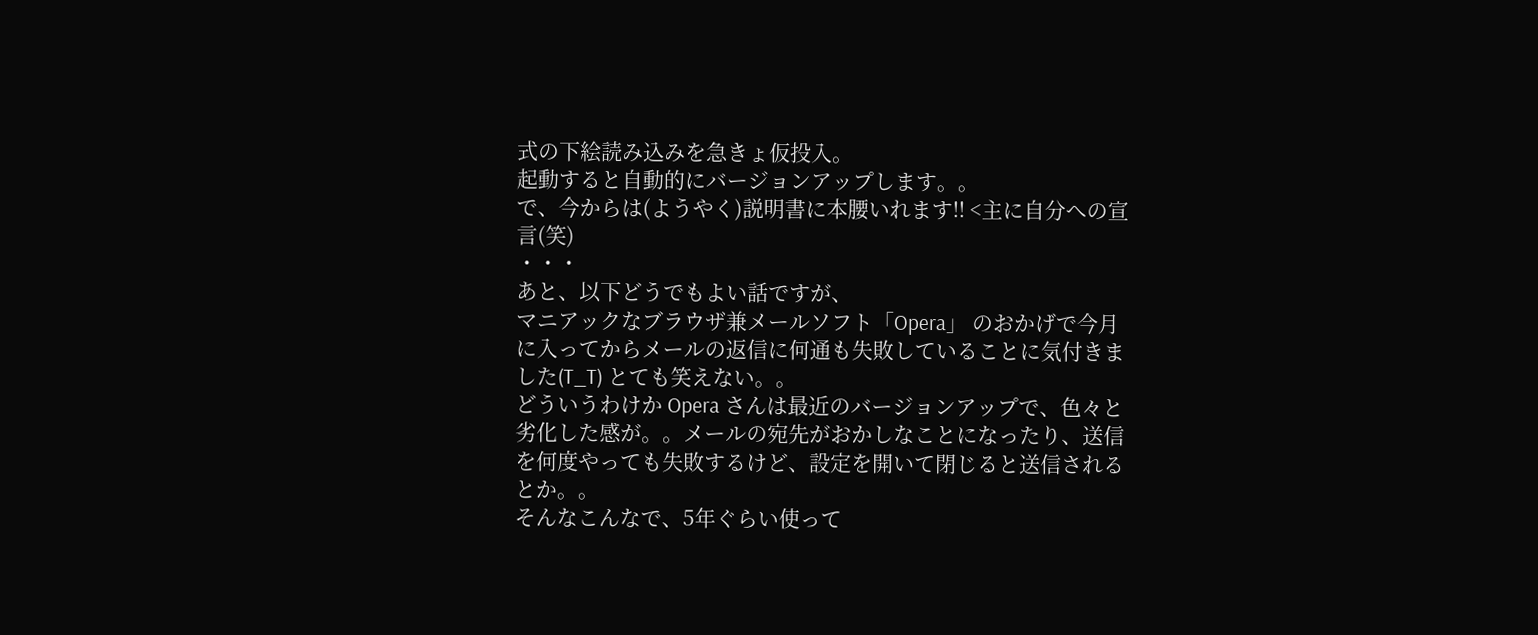式の下絵読み込みを急きょ仮投入。
起動すると自動的にバージョンアップします。。
で、今からは(ようやく)説明書に本腰いれます!! <主に自分への宣言(笑)
・・・
あと、以下どうでもよい話ですが、
マニアックなブラウザ兼メールソフト「Opera」 のおかげで今月に入ってからメールの返信に何通も失敗していることに気付きました(T_T) とても笑えない。。
どういうわけか Opera さんは最近のバージョンアップで、色々と劣化した感が。。メールの宛先がおかしなことになったり、送信を何度やっても失敗するけど、設定を開いて閉じると送信されるとか。。
そんなこんなで、5年ぐらい使って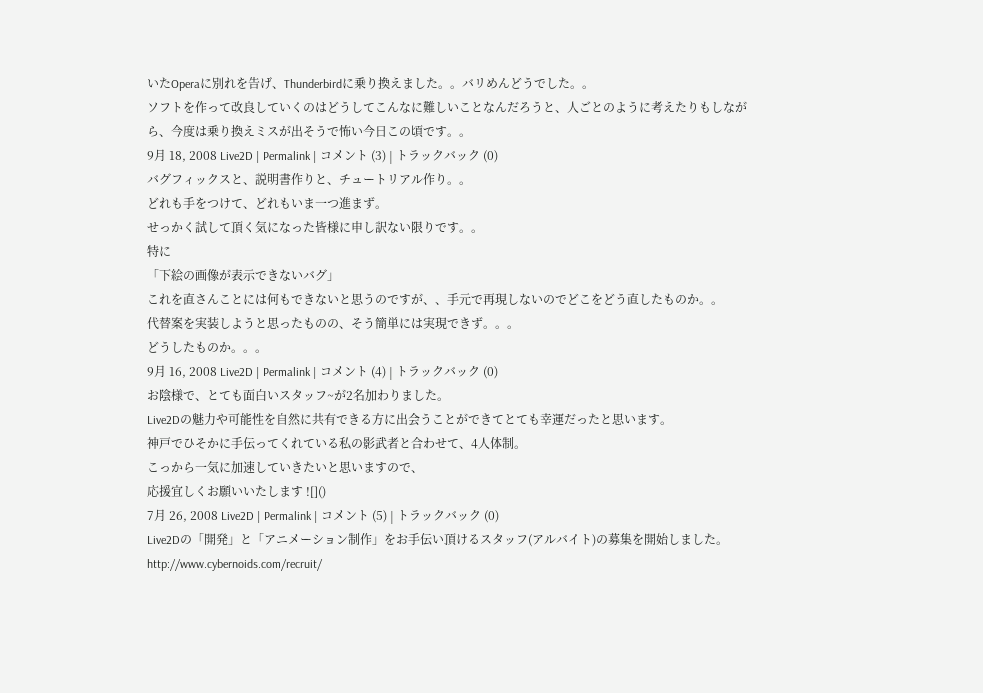いたOperaに別れを告げ、Thunderbirdに乗り換えました。。バリめんどうでした。。
ソフトを作って改良していくのはどうしてこんなに難しいことなんだろうと、人ごとのように考えたりもしながら、今度は乗り換えミスが出そうで怖い今日この頃です。。
9月 18, 2008 Live2D | Permalink | コメント (3) | トラックバック (0)
バグフィックスと、説明書作りと、チュートリアル作り。。
どれも手をつけて、どれもいま一つ進まず。
せっかく試して頂く気になった皆様に申し訳ない限りです。。
特に
「下絵の画像が表示できないバグ」
これを直さんことには何もできないと思うのですが、、手元で再現しないのでどこをどう直したものか。。
代替案を実装しようと思ったものの、そう簡単には実現できず。。。
どうしたものか。。。
9月 16, 2008 Live2D | Permalink | コメント (4) | トラックバック (0)
お陰様で、とても面白いスタッフ~が2名加わりました。
Live2Dの魅力や可能性を自然に共有できる方に出会うことができてとても幸運だったと思います。
神戸でひそかに手伝ってくれている私の影武者と合わせて、4人体制。
こっから一気に加速していきたいと思いますので、
応援宜しくお願いいたします ![]()
7月 26, 2008 Live2D | Permalink | コメント (5) | トラックバック (0)
Live2Dの「開発」と「アニメーション制作」をお手伝い頂けるスタッフ(アルバイト)の募集を開始しました。
http://www.cybernoids.com/recruit/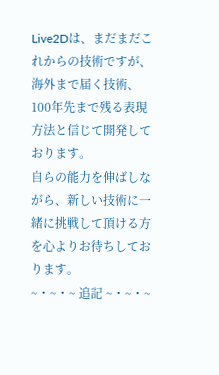Live2Dは、まだまだこれからの技術ですが、海外まで届く技術、100年先まで残る表現方法と信じて開発しております。
自らの能力を伸ばしながら、新しい技術に一緒に挑戦して頂ける方を心よりお待ちしております。
~・~・~ 追記 ~・~・~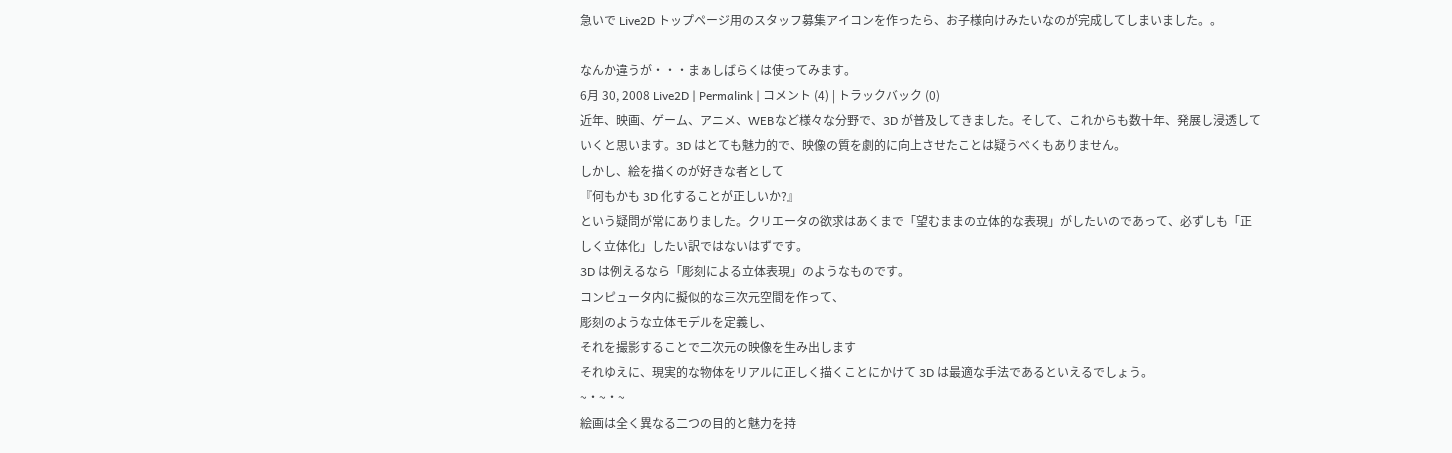急いで Live2D トップページ用のスタッフ募集アイコンを作ったら、お子様向けみたいなのが完成してしまいました。。

なんか違うが・・・まぁしばらくは使ってみます。
6月 30, 2008 Live2D | Permalink | コメント (4) | トラックバック (0)
近年、映画、ゲーム、アニメ、WEBなど様々な分野で、3D が普及してきました。そして、これからも数十年、発展し浸透していくと思います。3D はとても魅力的で、映像の質を劇的に向上させたことは疑うべくもありません。
しかし、絵を描くのが好きな者として
『何もかも 3D 化することが正しいか?』
という疑問が常にありました。クリエータの欲求はあくまで「望むままの立体的な表現」がしたいのであって、必ずしも「正しく立体化」したい訳ではないはずです。
3D は例えるなら「彫刻による立体表現」のようなものです。
コンピュータ内に擬似的な三次元空間を作って、
彫刻のような立体モデルを定義し、
それを撮影することで二次元の映像を生み出します
それゆえに、現実的な物体をリアルに正しく描くことにかけて 3D は最適な手法であるといえるでしょう。
~・~・~
絵画は全く異なる二つの目的と魅力を持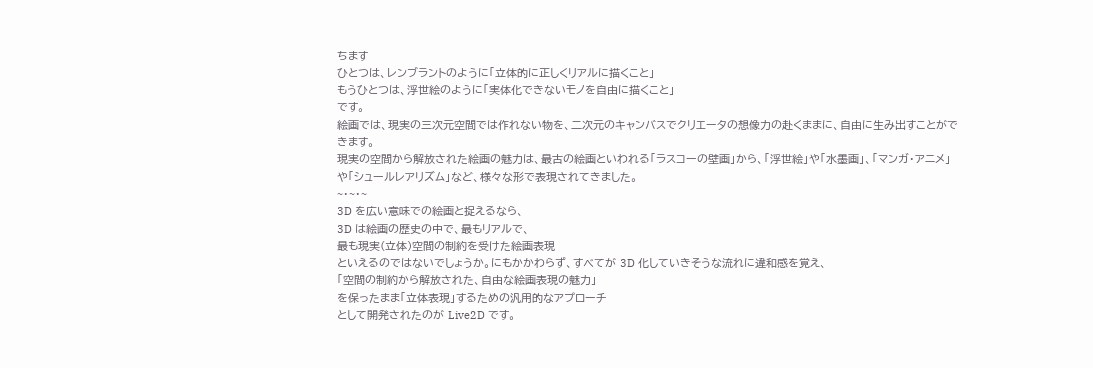ちます
ひとつは、レンブラントのように「立体的に正しくリアルに描くこと」
もうひとつは、浮世絵のように「実体化できないモノを自由に描くこと」
です。
絵画では、現実の三次元空間では作れない物を、二次元のキャンバスでクリエータの想像力の赴くままに、自由に生み出すことができます。
現実の空間から解放された絵画の魅力は、最古の絵画といわれる「ラスコーの壁画」から、「浮世絵」や「水墨画」、「マンガ・アニメ」や「シュールレアリズム」など、様々な形で表現されてきました。
~・~・~
3D を広い意味での絵画と捉えるなら、
3D は絵画の歴史の中で、最もリアルで、
最も現実(立体)空間の制約を受けた絵画表現
といえるのではないでしょうか。にもかかわらず、すべてが 3D 化していきそうな流れに違和感を覚え、
「空間の制約から解放された、自由な絵画表現の魅力」
を保ったまま「立体表現」するための汎用的なアプローチ
として開発されたのが Live2D です。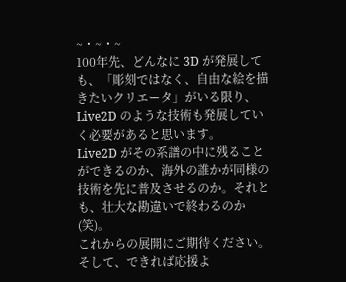~・~・~
100年先、どんなに 3D が発展しても、「彫刻ではなく、自由な絵を描きたいクリエータ」がいる限り、Live2D のような技術も発展していく必要があると思います。
Live2D がその系譜の中に残ることができるのか、海外の誰かが同様の技術を先に普及させるのか。それとも、壮大な勘違いで終わるのか(笑)。
これからの展開にご期待ください。
そして、できれば応援よ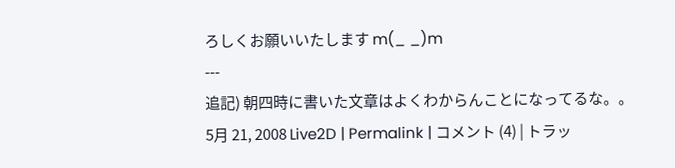ろしくお願いいたします m(_ _)m
---
追記) 朝四時に書いた文章はよくわからんことになってるな。。
5月 21, 2008 Live2D | Permalink | コメント (4) | トラッ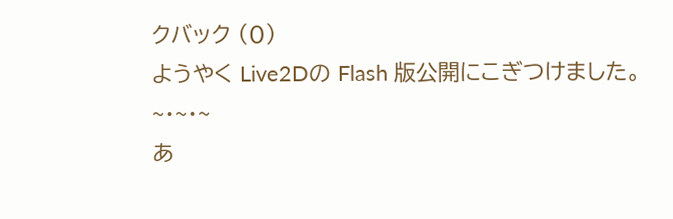クバック (0)
ようやく Live2Dの Flash 版公開にこぎつけました。
~・~・~
あ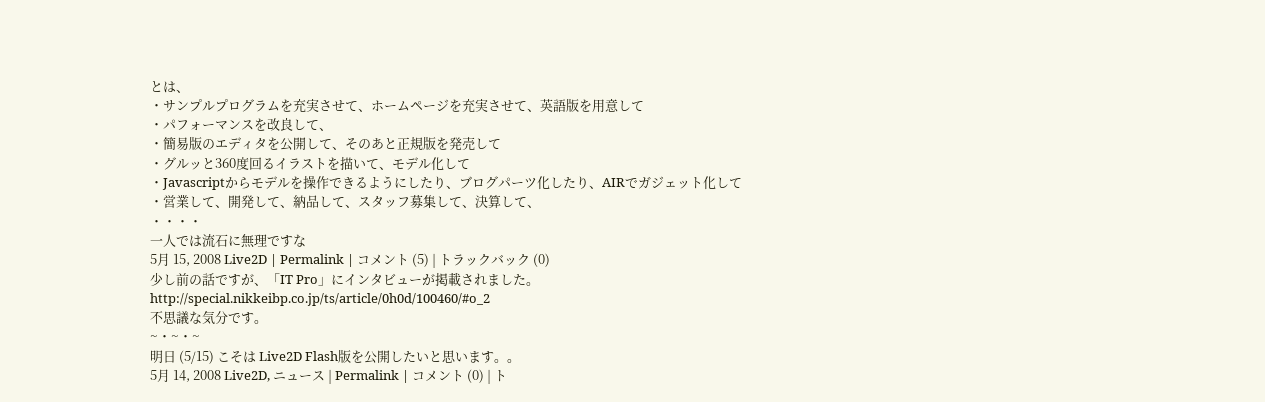とは、
・サンプルプログラムを充実させて、ホームページを充実させて、英語版を用意して
・パフォーマンスを改良して、
・簡易版のエディタを公開して、そのあと正規版を発売して
・グルッと360度回るイラストを描いて、モデル化して
・Javascriptからモデルを操作できるようにしたり、ブログパーツ化したり、AIRでガジェット化して
・営業して、開発して、納品して、スタッフ募集して、決算して、
・・・・
一人では流石に無理ですな
5月 15, 2008 Live2D | Permalink | コメント (5) | トラックバック (0)
少し前の話ですが、「IT Pro」にインタビューが掲載されました。
http://special.nikkeibp.co.jp/ts/article/0h0d/100460/#o_2
不思議な気分です。
~・~・~
明日 (5/15) こそは Live2D Flash版を公開したいと思います。。
5月 14, 2008 Live2D, ニュース | Permalink | コメント (0) | ト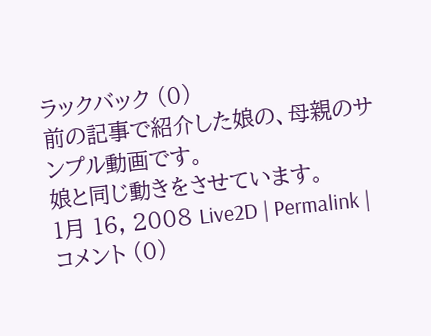ラックバック (0)
前の記事で紹介した娘の、母親のサンプル動画です。
娘と同じ動きをさせています。
1月 16, 2008 Live2D | Permalink | コメント (0)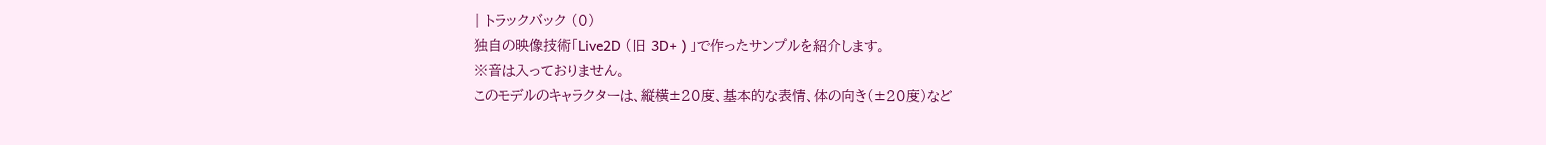| トラックバック (0)
独自の映像技術「Live2D (旧 3D+ ) 」で作ったサンプルを紹介します。
※音は入っておりません。
このモデルのキャラクターは、縦横±20度、基本的な表情、体の向き(±20度)など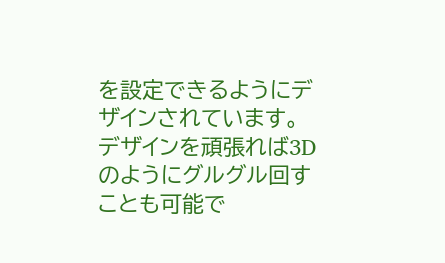を設定できるようにデザインされています。
デザインを頑張れば3Dのようにグルグル回すことも可能で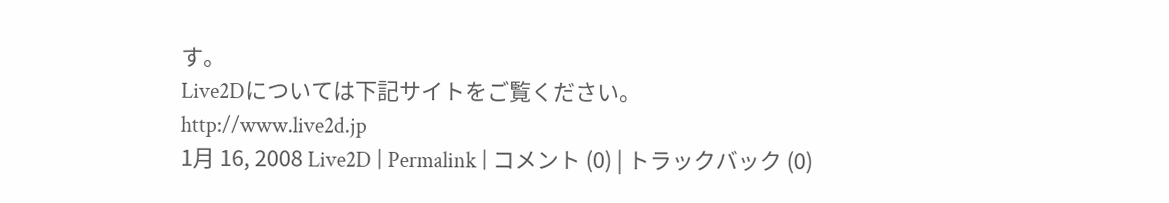す。
Live2Dについては下記サイトをご覧ください。
http://www.live2d.jp
1月 16, 2008 Live2D | Permalink | コメント (0) | トラックバック (0)